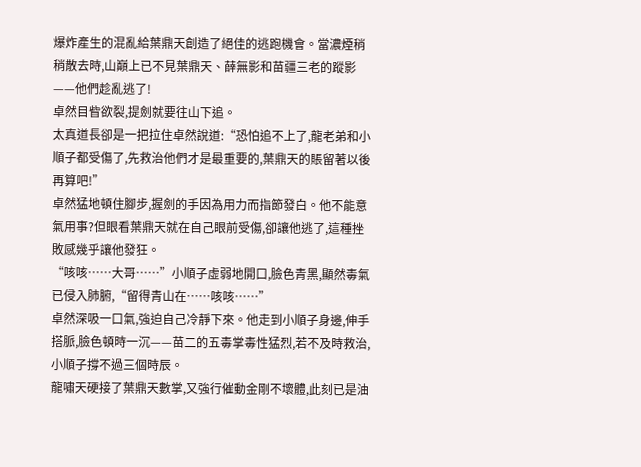爆炸產生的混亂給葉鼎天創造了絕佳的逃跑機會。當濃煙稍稍散去時,山巔上已不見葉鼎天、薛無影和苗疆三老的蹤影——他們趁亂逃了!
卓然目眥欲裂,提劍就要往山下追。
太真道長卻是一把拉住卓然說道:“恐怕追不上了,龍老弟和小順子都受傷了,先救治他們才是最重要的,葉鼎天的賬留著以後再算吧!”
卓然猛地頓住腳步,握劍的手因為用力而指節發白。他不能意氣用事?但眼看葉鼎天就在自己眼前受傷,卻讓他逃了,這種挫敗感幾乎讓他發狂。
“咳咳……大哥……”小順子虛弱地開口,臉色青黑,顯然毒氣已侵入肺腑,“留得青山在……咳咳……”
卓然深吸一口氣,強迫自己冷靜下來。他走到小順子身邊,伸手搭脈,臉色頓時一沉——苗二的五毒掌毒性猛烈,若不及時救治,小順子撐不過三個時辰。
龍嘯天硬接了葉鼎天數掌,又強行催動金剛不壞體,此刻已是油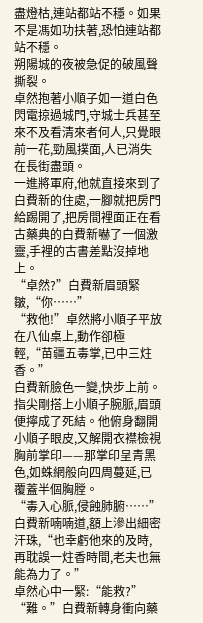盡燈枯,連站都站不穩。如果不是馮如功扶著,恐怕連站都站不穩。
朔陽城的夜被急促的破風聲撕裂。
卓然抱著小順子如一道白色閃電掠過城門,守城士兵甚至來不及看清來者何人,只覺眼前一花,勁風撲面,人已消失在長街盡頭。
一進將軍府,他就直接來到了白費新的住處,一腳就把房門給踢開了,把房間裡面正在看古藥典的白費新嚇了一個激靈,手裡的古書差點沒掉地上。
“卓然?”白費新眉頭緊皺,“你……”
“救他!”卓然將小順子平放在八仙桌上,動作卻極輕,“苗疆五毒掌,已中三炷香。”
白費新臉色一變,快步上前。指尖剛搭上小順子腕脈,眉頭便擰成了死結。他俯身翻開小順子眼皮,又解開衣襟檢視胸前掌印——那掌印呈青黑色,如蛛網般向四周蔓延,已覆蓋半個胸膛。
“毒入心脈,侵蝕肺腑……”白費新喃喃道,額上滲出細密汗珠,“也幸虧他來的及時,再耽誤一炷香時間,老夫也無能為力了。”
卓然心中一緊:“能救?”
“難。”白費新轉身衝向藥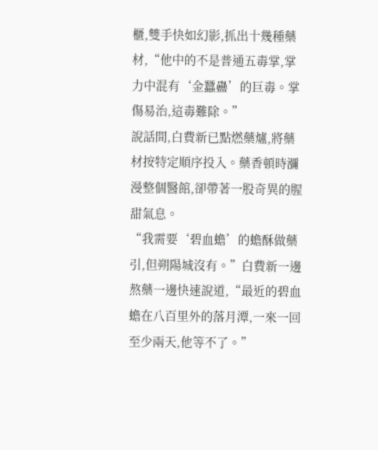櫃,雙手快如幻影,抓出十幾種藥材,“他中的不是普通五毒掌,掌力中混有‘金蠶蠱’的巨毒。掌傷易治,這毒難除。”
說話間,白費新已點燃藥爐,將藥材按特定順序投入。藥香頓時瀰漫整個醫館,卻帶著一股奇異的腥甜氣息。
“我需要‘碧血蟾’的蟾酥做藥引,但朔陽城沒有。”白費新一邊熬藥一邊快速說道,“最近的碧血蟾在八百里外的落月潭,一來一回至少兩天,他等不了。”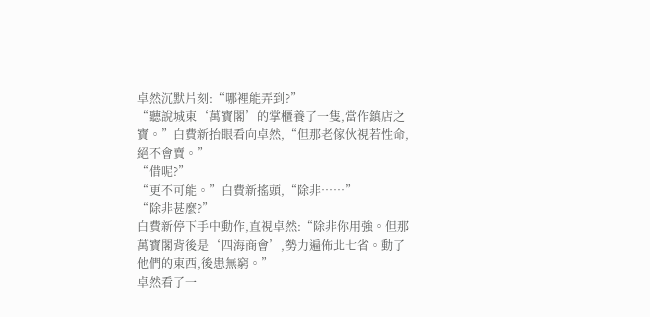卓然沉默片刻:“哪裡能弄到?”
“聽說城東‘萬寶閣’的掌櫃養了一隻,當作鎮店之寶。”白費新抬眼看向卓然,“但那老傢伙視若性命,絕不會賣。”
“借呢?”
“更不可能。”白費新搖頭,“除非……”
“除非甚麼?”
白費新停下手中動作,直視卓然:“除非你用強。但那萬寶閣背後是‘四海商會’,勢力遍佈北七省。動了他們的東西,後患無窮。”
卓然看了一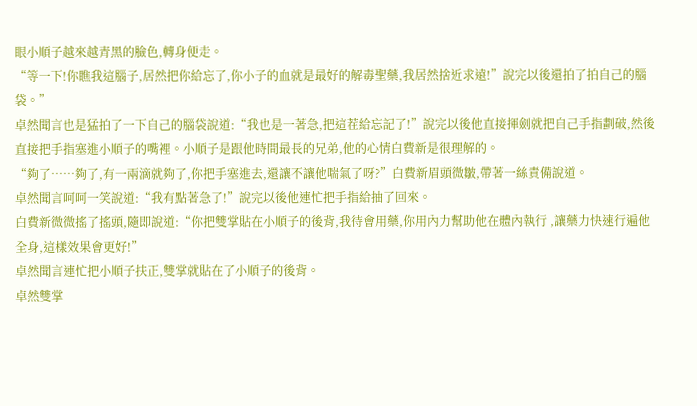眼小順子越來越青黑的臉色,轉身便走。
“等一下!你瞧我這腦子,居然把你給忘了,你小子的血就是最好的解毒聖藥,我居然捨近求遠!”說完以後還拍了拍自己的腦袋。”
卓然聞言也是猛拍了一下自己的腦袋說道:“我也是一著急,把這茬給忘記了!”說完以後他直接揮劍就把自己手指劃破,然後直接把手指塞進小順子的嘴裡。小順子是跟他時間最長的兄弟,他的心情白費新是很理解的。
“夠了……夠了,有一兩滴就夠了,你把手塞進去,還讓不讓他喘氣了呀?”白費新眉頭微皺,帶著一絲責備說道。
卓然聞言呵呵一笑說道:“我有點著急了!”說完以後他連忙把手指給抽了回來。
白費新微微搖了搖頭,隨即說道:“你把雙掌貼在小順子的後背,我待會用藥,你用內力幫助他在體內執行 ,讓藥力快速行遍他全身,這樣效果會更好!”
卓然聞言連忙把小順子扶正,雙掌就貼在了小順子的後背。
卓然雙掌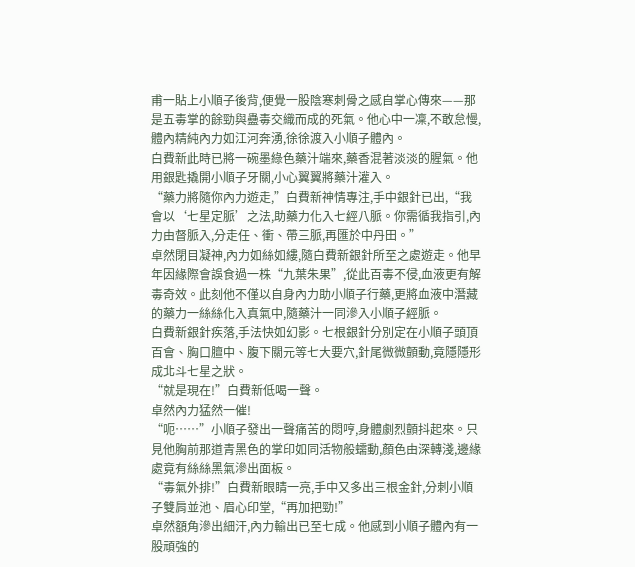甫一貼上小順子後背,便覺一股陰寒刺骨之感自掌心傳來——那是五毒掌的餘勁與蠱毒交織而成的死氣。他心中一凜,不敢怠慢,體內精純內力如江河奔湧,徐徐渡入小順子體內。
白費新此時已將一碗墨綠色藥汁端來,藥香混著淡淡的腥氣。他用銀匙撬開小順子牙關,小心翼翼將藥汁灌入。
“藥力將隨你內力遊走,”白費新神情專注,手中銀針已出,“我會以‘七星定脈’之法,助藥力化入七經八脈。你需循我指引,內力由督脈入,分走任、衝、帶三脈,再匯於中丹田。”
卓然閉目凝神,內力如絲如縷,隨白費新銀針所至之處遊走。他早年因緣際會誤食過一株“九葉朱果”,從此百毒不侵,血液更有解毒奇效。此刻他不僅以自身內力助小順子行藥,更將血液中潛藏的藥力一絲絲化入真氣中,隨藥汁一同滲入小順子經脈。
白費新銀針疾落,手法快如幻影。七根銀針分別定在小順子頭頂百會、胸口膻中、腹下關元等七大要穴,針尾微微顫動,竟隱隱形成北斗七星之狀。
“就是現在!”白費新低喝一聲。
卓然內力猛然一催!
“呃……”小順子發出一聲痛苦的悶哼,身體劇烈顫抖起來。只見他胸前那道青黑色的掌印如同活物般蠕動,顏色由深轉淺,邊緣處竟有絲絲黑氣滲出面板。
“毒氣外排!”白費新眼睛一亮,手中又多出三根金針,分刺小順子雙肩並池、眉心印堂,“再加把勁!”
卓然額角滲出細汗,內力輸出已至七成。他感到小順子體內有一股頑強的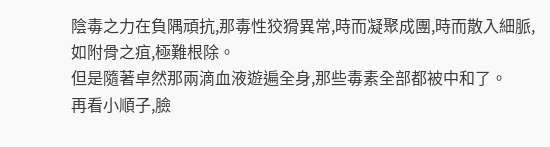陰毒之力在負隅頑抗,那毒性狡猾異常,時而凝聚成團,時而散入細脈,如附骨之疽,極難根除。
但是隨著卓然那兩滴血液遊遍全身,那些毒素全部都被中和了。
再看小順子,臉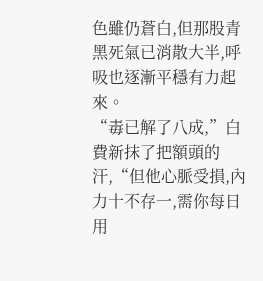色雖仍蒼白,但那股青黑死氣已消散大半,呼吸也逐漸平穩有力起來。
“毒已解了八成,”白費新抹了把額頭的汗,“但他心脈受損,內力十不存一,需你每日用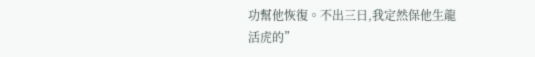功幫他恢復。不出三日,我定然保他生龍活虎的”